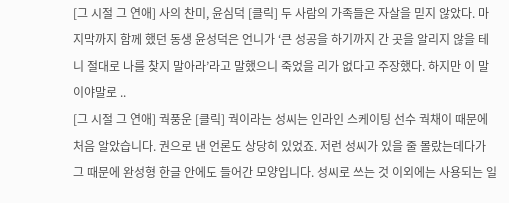[그 시절 그 연애] 사의 찬미, 윤심덕 [클릭] 두 사람의 가족들은 자살을 믿지 않았다. 마지막까지 함께 했던 동생 윤성덕은 언니가 ‘큰 성공을 하기까지 간 곳을 알리지 않을 테니 절대로 나를 찾지 말아라’라고 말했으니 죽었을 리가 없다고 주장했다. 하지만 이 말이야말로 ..
[그 시절 그 연애] 궉풍운 [클릭] 궉이라는 성씨는 인라인 스케이팅 선수 궉채이 때문에 처음 알았습니다. 권으로 낸 언론도 상당히 있었죠. 저런 성씨가 있을 줄 몰랐는데다가 그 때문에 완성형 한글 안에도 들어간 모양입니다. 성씨로 쓰는 것 이외에는 사용되는 일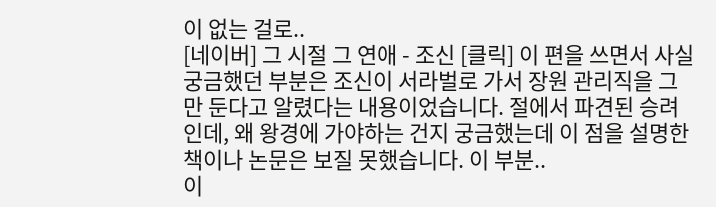이 없는 걸로..
[네이버] 그 시절 그 연애 - 조신 [클릭] 이 편을 쓰면서 사실 궁금했던 부분은 조신이 서라벌로 가서 장원 관리직을 그만 둔다고 알렸다는 내용이었습니다. 절에서 파견된 승려인데, 왜 왕경에 가야하는 건지 궁금했는데 이 점을 설명한 책이나 논문은 보질 못했습니다. 이 부분..
이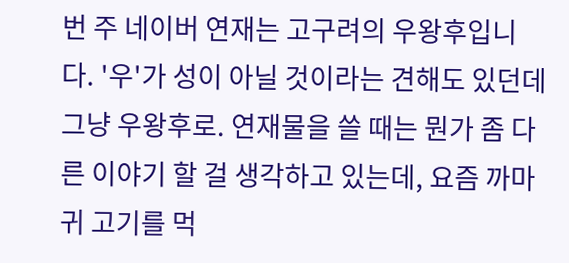번 주 네이버 연재는 고구려의 우왕후입니다. '우'가 성이 아닐 것이라는 견해도 있던데 그냥 우왕후로. 연재물을 쓸 때는 뭔가 좀 다른 이야기 할 걸 생각하고 있는데, 요즘 까마귀 고기를 먹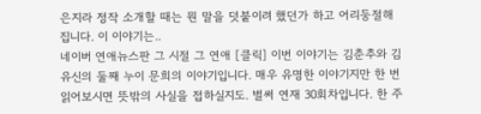은지라 정작 소개할 때는 뭔 말을 덧붙이려 했던가 하고 어리둥절해집니다. 이 이야기는..
네이버 연애뉴스판 그 시절 그 연애 [클릭] 이번 이야기는 김춘추와 김유신의 둘째 누이 문희의 이야기입니다. 매우 유명한 이야기지만 한 번 읽어보시면 뜻밖의 사실을 접하실지도. 벌써 연재 30회차입니다. 한 주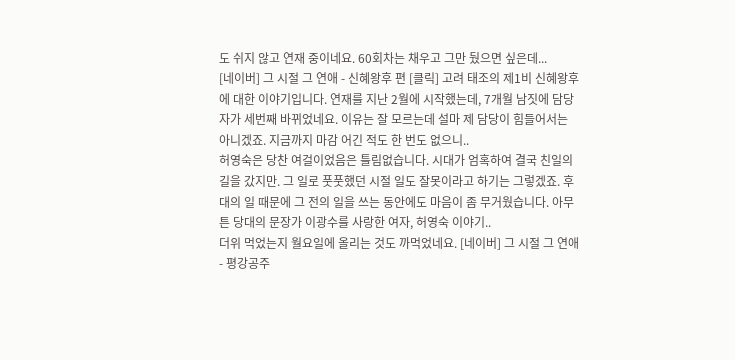도 쉬지 않고 연재 중이네요. 60회차는 채우고 그만 뒀으면 싶은데...
[네이버] 그 시절 그 연애 - 신혜왕후 편 [클릭] 고려 태조의 제1비 신혜왕후에 대한 이야기입니다. 연재를 지난 2월에 시작했는데, 7개월 남짓에 담당자가 세번째 바뀌었네요. 이유는 잘 모르는데 설마 제 담당이 힘들어서는 아니겠죠. 지금까지 마감 어긴 적도 한 번도 없으니..
허영숙은 당찬 여걸이었음은 틀림없습니다. 시대가 엄혹하여 결국 친일의 길을 갔지만. 그 일로 풋풋했던 시절 일도 잘못이라고 하기는 그렇겠죠. 후대의 일 때문에 그 전의 일을 쓰는 동안에도 마음이 좀 무거웠습니다. 아무튼 당대의 문장가 이광수를 사랑한 여자, 허영숙 이야기..
더위 먹었는지 월요일에 올리는 것도 까먹었네요. [네이버] 그 시절 그 연애 - 평강공주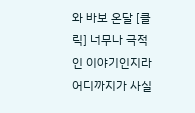와 바보 온달 [클릭] 너무나 극적인 이야기인지라 어디까지가 사실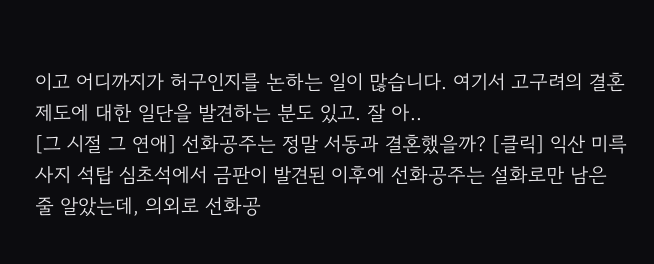이고 어디까지가 허구인지를 논하는 일이 많습니다. 여기서 고구려의 결혼제도에 대한 일단을 발견하는 분도 있고. 잘 아..
[그 시절 그 연애] 선화공주는 정말 서동과 결혼했을까? [클릭] 익산 미륵사지 석탑 심초석에서 금판이 발견된 이후에 선화공주는 설화로만 남은 줄 알았는데, 의외로 선화공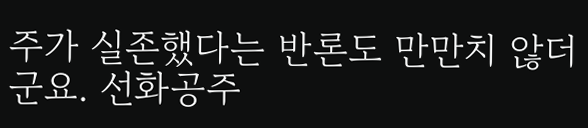주가 실존했다는 반론도 만만치 않더군요. 선화공주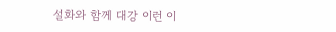설화와 함께 대강 이런 이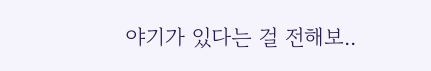야기가 있다는 걸 전해보..